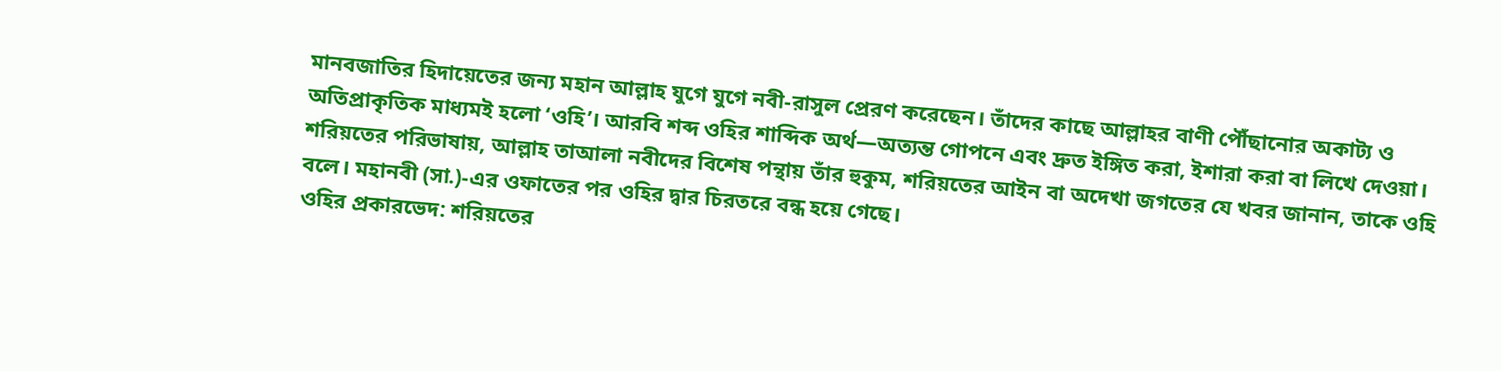মানবজাতির হিদায়েতের জন্য মহান আল্লাহ যুগে যুগে নবী-রাসুল প্রেরণ করেছেন। তাঁদের কাছে আল্লাহর বাণী পৌঁছানোর অকাট্য ও অতিপ্রাকৃতিক মাধ্যমই হলো ‘ওহি’। আরবি শব্দ ওহির শাব্দিক অর্থ—অত্যন্ত গোপনে এবং দ্রুত ইঙ্গিত করা, ইশারা করা বা লিখে দেওয়া। শরিয়তের পরিভাষায়, আল্লাহ তাআলা নবীদের বিশেষ পন্থায় তাঁর হুকুম, শরিয়তের আইন বা অদেখা জগতের যে খবর জানান, তাকে ওহি বলে। মহানবী (সা.)-এর ওফাতের পর ওহির দ্বার চিরতরে বন্ধ হয়ে গেছে।
ওহির প্রকারভেদ: শরিয়তের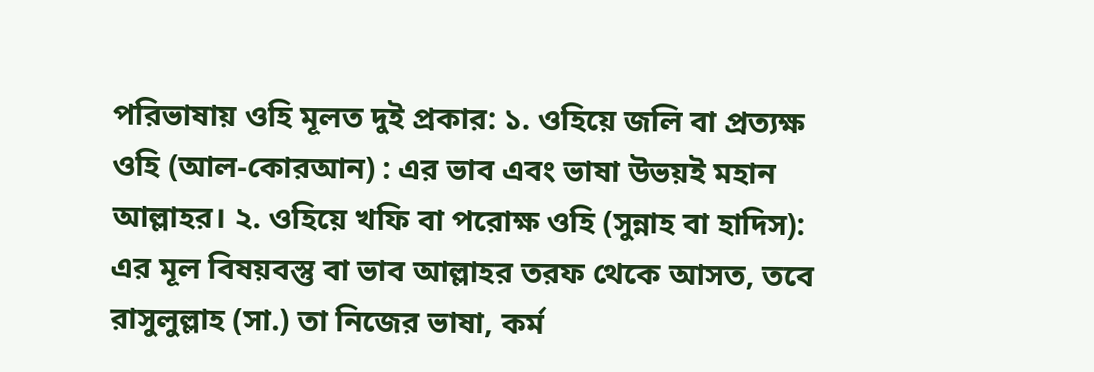পরিভাষায় ওহি মূলত দুই প্রকার: ১. ওহিয়ে জলি বা প্রত্যক্ষ ওহি (আল-কোরআন) : এর ভাব এবং ভাষা উভয়ই মহান আল্লাহর। ২. ওহিয়ে খফি বা পরোক্ষ ওহি (সুন্নাহ বা হাদিস): এর মূল বিষয়বস্তু বা ভাব আল্লাহর তরফ থেকে আসত, তবে রাসুলুল্লাহ (সা.) তা নিজের ভাষা, কর্ম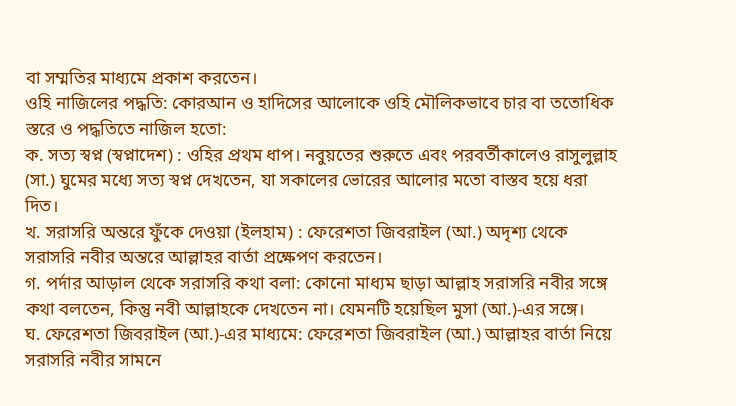বা সম্মতির মাধ্যমে প্রকাশ করতেন।
ওহি নাজিলের পদ্ধতি: কোরআন ও হাদিসের আলোকে ওহি মৌলিকভাবে চার বা ততোধিক স্তরে ও পদ্ধতিতে নাজিল হতো:
ক. সত্য স্বপ্ন (স্বপ্নাদেশ) : ওহির প্রথম ধাপ। নবুয়তের শুরুতে এবং পরবর্তীকালেও রাসুলুল্লাহ (সা.) ঘুমের মধ্যে সত্য স্বপ্ন দেখতেন, যা সকালের ভোরের আলোর মতো বাস্তব হয়ে ধরা দিত।
খ. সরাসরি অন্তরে ফুঁকে দেওয়া (ইলহাম) : ফেরেশতা জিবরাইল (আ.) অদৃশ্য থেকে সরাসরি নবীর অন্তরে আল্লাহর বার্তা প্রক্ষেপণ করতেন।
গ. পর্দার আড়াল থেকে সরাসরি কথা বলা: কোনো মাধ্যম ছাড়া আল্লাহ সরাসরি নবীর সঙ্গে কথা বলতেন, কিন্তু নবী আল্লাহকে দেখতেন না। যেমনটি হয়েছিল মুসা (আ.)-এর সঙ্গে।
ঘ. ফেরেশতা জিবরাইল (আ.)-এর মাধ্যমে: ফেরেশতা জিবরাইল (আ.) আল্লাহর বার্তা নিয়ে সরাসরি নবীর সামনে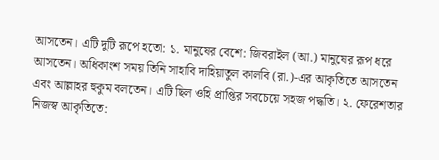আসতেন। এটি দুটি রূপে হতো: ১. মানুষের বেশে: জিবরাইল (আ.) মানুষের রূপ ধরে আসতেন। অধিকাংশ সময় তিনি সাহাবি দাহিয়াতুল কালবি (রা.)-এর আকৃতিতে আসতেন এবং আল্লাহর হুকুম বলতেন। এটি ছিল ওহি প্রাপ্তির সবচেয়ে সহজ পদ্ধতি। ২. ফেরেশতার নিজস্ব আকৃতিতে: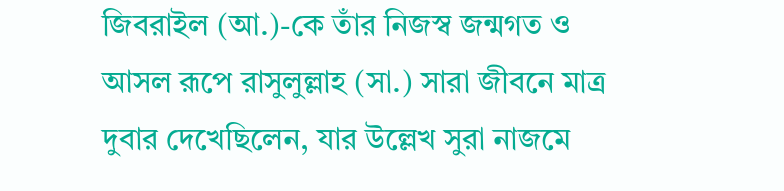জিবরাইল (আ.)-কে তাঁর নিজস্ব জন্মগত ও আসল রূপে রাসুলুল্লাহ (সা.) সারা জীবনে মাত্র দুবার দেখেছিলেন, যার উল্লেখ সুরা নাজমে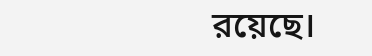রয়েছে।